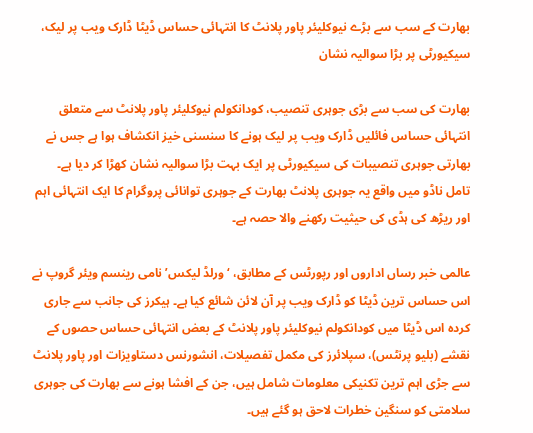بھارت کے سب سے بڑے نیوکلیئر پاور پلانٹ کا انتہائی حساس ڈیٹا ڈارک ویب پر لیک، سیکیورٹی پر بڑا سوالیہ نشان

بھارت کی سب سے بڑی جوہری تنصیب، کودانکولم نیوکلیئر پاور پلانٹ سے متعلق انتہائی حساس فائلیں ڈارک ویب پر لیک ہونے کا سنسنی خیز انکشاف ہوا ہے جس نے بھارتی جوہری تنصیبات کی سیکیورٹی پر ایک بہت بڑا سوالیہ نشان کھڑا کر دیا ہے۔ تامل ناڈو میں واقع یہ جوہری پلانٹ بھارت کے جوہری توانائی پروگرام کا ایک انتہائی اہم اور ریڑھ کی ہڈی کی حیثیت رکھنے والا حصہ ہے۔

عالمی خبر رساں اداروں اور رپورٹس کے مطابق، ‘ورلڈ لیکس’ نامی رینسم ویئر گروپ نے اس حساس ترین ڈیٹا کو ڈارک ویب پر آن لائن شائع کیا ہے۔ ہیکرز کی جانب سے جاری کردہ اس ڈیٹا میں کودانکولم نیوکلیئر پاور پلانٹ کے بعض انتہائی حساس حصوں کے نقشے (بلیو پرنٹس)، سپلائرز کی مکمل تفصیلات، انشورنس دستاویزات اور پاور پلانٹ سے جڑی اہم ترین تکنیکی معلومات شامل ہیں، جن کے افشا ہونے سے بھارت کی جوہری سلامتی کو سنگین خطرات لاحق ہو گئے ہیں۔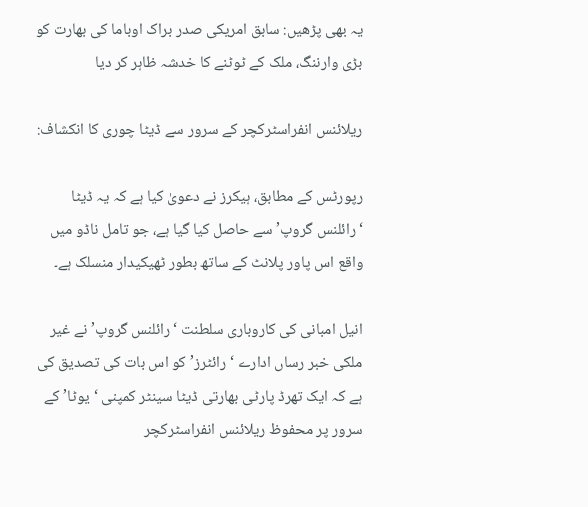یہ بھی پڑھیں: سابق امریکی صدر براک اوباما کی بھارت کو بڑی وارننگ، ملک کے ٹوٹنے کا خدشہ ظاہر کر دیا

ریلائنس انفراسٹرکچر کے سرور سے ڈیٹا چوری کا انکشاف:

رپورٹس کے مطابق، ہیکرز نے دعویٰ کیا ہے کہ یہ ڈیٹا ‘رائلنس گروپ’ سے حاصل کیا گیا ہے، جو تامل ناڈو میں واقع اس پاور پلانٹ کے ساتھ بطور ٹھیکیدار منسلک ہے۔

انیل امبانی کی کاروباری سلطنت ‘رائلنس گروپ’ نے غیر ملکی خبر رساں ادارے ‘رائٹرز’ کو اس بات کی تصدیق کی ہے کہ ایک تھرڈ پارٹی بھارتی ڈیٹا سینٹر کمپنی ‘یوٹا’ کے سرور پر محفوظ ریلائنس انفراسٹرکچر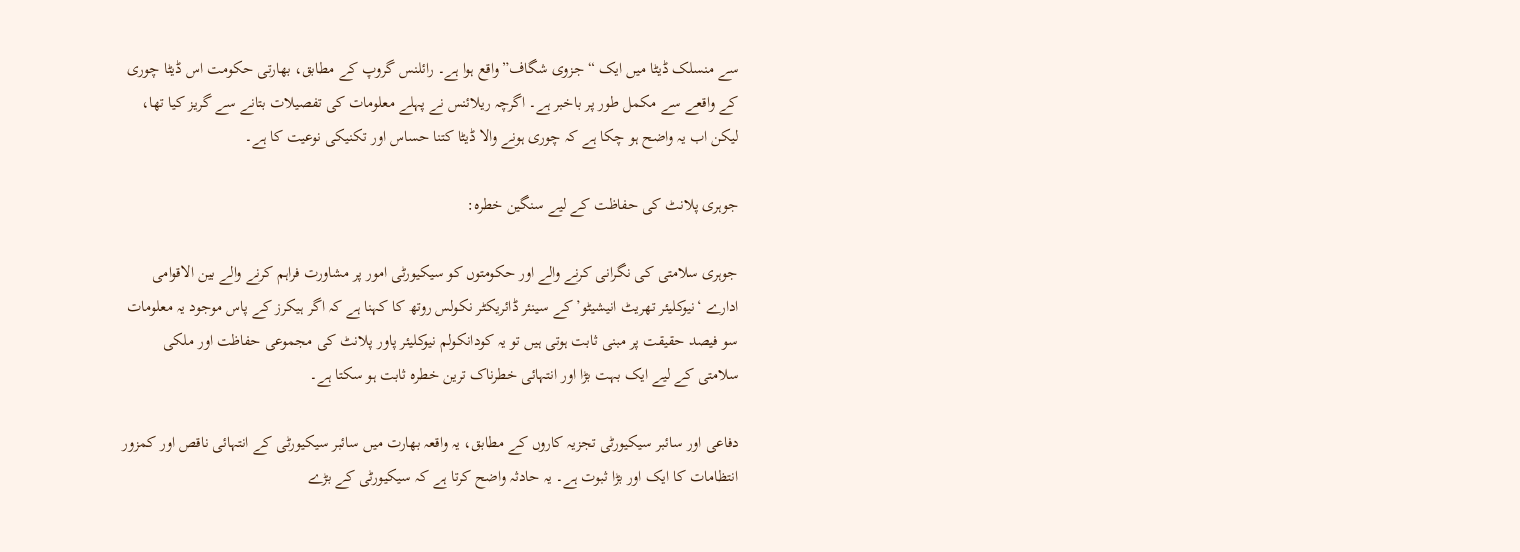سے منسلک ڈیٹا میں ایک “جزوی شگاف”واقع ہوا ہے۔ رائلنس گروپ کے مطابق، بھارتی حکومت اس ڈیٹا چوری کے واقعے سے مکمل طور پر باخبر ہے۔ اگرچہ ریلائنس نے پہلے معلومات کی تفصیلات بتانے سے گریز کیا تھا، لیکن اب یہ واضح ہو چکا ہے کہ چوری ہونے والا ڈیٹا کتنا حساس اور تکنیکی نوعیت کا ہے۔

جوہری پلانٹ کی حفاظت کے لیے سنگین خطرہ:

جوہری سلامتی کی نگرانی کرنے والے اور حکومتوں کو سیکیورٹی امور پر مشاورت فراہم کرنے والے بین الاقوامی ادارے ‘نیوکلیئر تھریٹ انیشیٹو’ کے سینئر ڈائریکٹر نکولس روتھ کا کہنا ہے کہ اگر ہیکرز کے پاس موجود یہ معلومات سو فیصد حقیقت پر مبنی ثابت ہوتی ہیں تو یہ کودانکولم نیوکلیئر پاور پلانٹ کی مجموعی حفاظت اور ملکی سلامتی کے لیے ایک بہت بڑا اور انتہائی خطرناک ترین خطرہ ثابت ہو سکتا ہے۔

دفاعی اور سائبر سیکیورٹی تجزیہ کاروں کے مطابق، یہ واقعہ بھارت میں سائبر سیکیورٹی کے انتہائی ناقص اور کمزور انتظامات کا ایک اور بڑا ثبوت ہے۔ یہ حادثہ واضح کرتا ہے کہ سیکیورٹی کے بڑے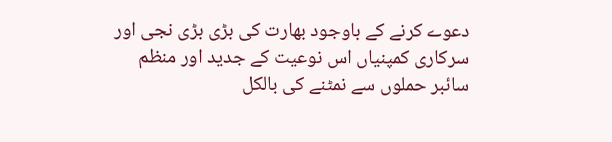دعوے کرنے کے باوجود بھارت کی بڑی بڑی نجی اور سرکاری کمپنیاں اس نوعیت کے جدید اور منظم سائبر حملوں سے نمٹنے کی بالکل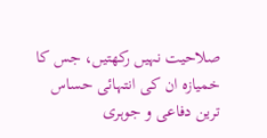صلاحیت نہیں رکھتیں، جس کا خمیازہ ان کی انتہائی حساس ترین دفاعی و جوہری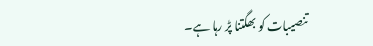تنصیبات کو بھگتنا پڑ رہا ہے۔